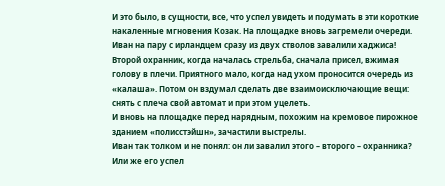И это было, в сущности, все, что успел увидеть и подумать в эти короткие накаленные мгновения Козак. На площадке вновь загремели очереди. Иван на пару с ирландцем сразу из двух стволов завалили хаджиса!
Второй охранник, когда началась стрельба, сначала присел, вжимая голову в плечи. Приятного мало, когда над ухом проносится очередь из «калаша». Потом он вздумал сделать две взаимоисключающие вещи: снять с плеча свой автомат и при этом уцелеть.
И вновь на площадке перед нарядным, похожим на кремовое пирожное зданием «полисстэйшн», зачастили выстрелы.
Иван так толком и не понял: он ли завалил этого – второго – охранника? Или же его успел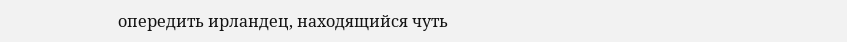опередить ирландец, находящийся чуть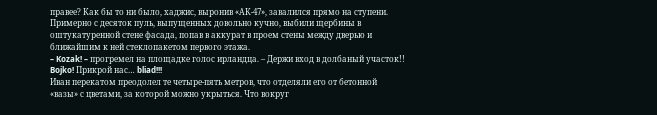правее? Как бы то ни было, хаджис, выронив «АК-47», завалился прямо на ступени. Примерно с десяток пуль, выпущенных довольно кучно, выбили щербины в оштукатуренной стене фасада, попав в аккурат в проем стены между дверью и ближайшим к ней стеклопакетом первого этажа.
– Kozak! – прогремел на площадке голос ирландца. – Держи вход в долбаный участок!! Bojko! Прикрой нас… bliad!!!
Иван перекатом преодолел те четыре-пять метров, что отделяли его от бетонной «вазы» с цветами, за которой можно укрыться. Что вокруг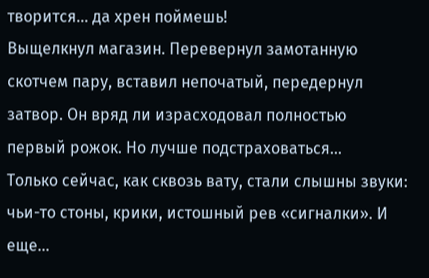творится… да хрен поймешь!
Выщелкнул магазин. Перевернул замотанную скотчем пару, вставил непочатый, передернул затвор. Он вряд ли израсходовал полностью первый рожок. Но лучше подстраховаться…
Только сейчас, как сквозь вату, стали слышны звуки: чьи-то стоны, крики, истошный рев «сигналки». И еще…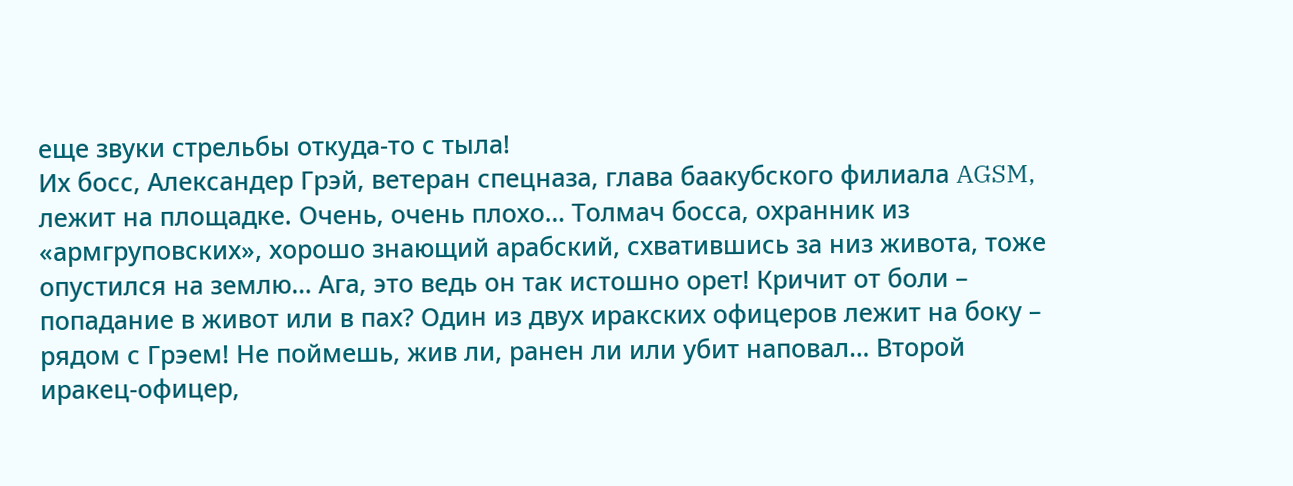еще звуки стрельбы откуда-то с тыла!
Их босс, Александер Грэй, ветеран спецназа, глава баакубского филиала AGSM, лежит на площадке. Очень, очень плохо… Толмач босса, охранник из «армгруповских», хорошо знающий арабский, схватившись за низ живота, тоже опустился на землю… Ага, это ведь он так истошно орет! Кричит от боли – попадание в живот или в пах? Один из двух иракских офицеров лежит на боку – рядом с Грэем! Не поймешь, жив ли, ранен ли или убит наповал… Второй иракец-офицер,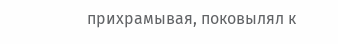прихрамывая, поковылял к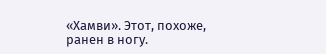«Хамви». Этот, похоже, ранен в ногу.